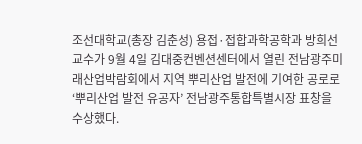조선대학교(총장 김춘성) 용접·접합과학공학과 방희선 교수가 9월 4일 김대중컨벤션센터에서 열린 전남광주미래산업박람회에서 지역 뿌리산업 발전에 기여한 공로로 ‘뿌리산업 발전 유공자’ 전남광주통합특별시장 표창을 수상했다.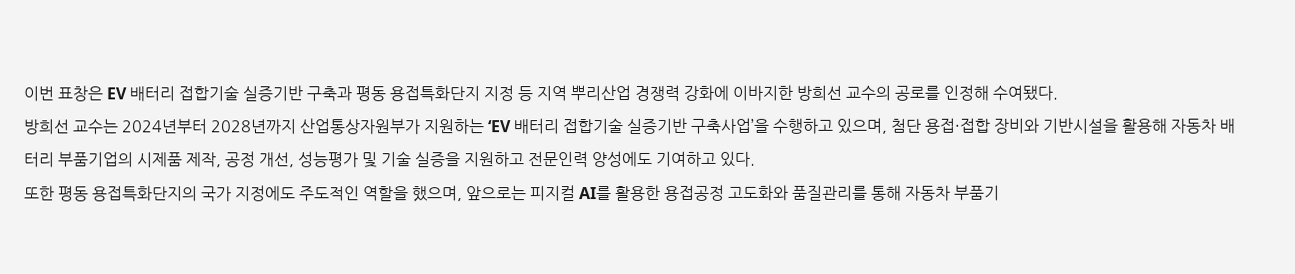이번 표창은 EV 배터리 접합기술 실증기반 구축과 평동 용접특화단지 지정 등 지역 뿌리산업 경쟁력 강화에 이바지한 방희선 교수의 공로를 인정해 수여됐다.
방희선 교수는 2024년부터 2028년까지 산업통상자원부가 지원하는 ‘EV 배터리 접합기술 실증기반 구축사업’을 수행하고 있으며, 첨단 용접·접합 장비와 기반시설을 활용해 자동차 배터리 부품기업의 시제품 제작, 공정 개선, 성능평가 및 기술 실증을 지원하고 전문인력 양성에도 기여하고 있다.
또한 평동 용접특화단지의 국가 지정에도 주도적인 역할을 했으며, 앞으로는 피지컬 AI를 활용한 용접공정 고도화와 품질관리를 통해 자동차 부품기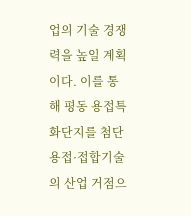업의 기술 경쟁력을 높일 계획이다. 이를 통해 평동 용접특화단지를 첨단 용접·접합기술의 산업 거점으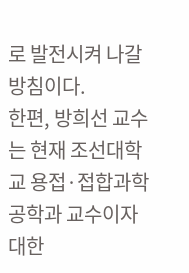로 발전시켜 나갈 방침이다.
한편, 방희선 교수는 현재 조선대학교 용접·접합과학공학과 교수이자 대한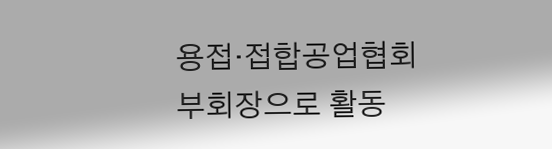용접·접합공업협회 부회장으로 활동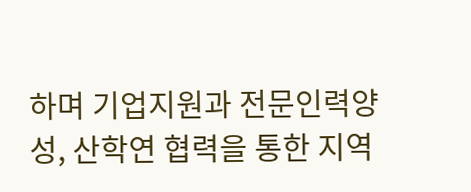하며 기업지원과 전문인력양성, 산학연 협력을 통한 지역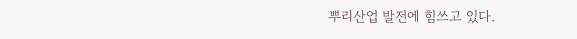뿌리산업 발전에 힘쓰고 있다.